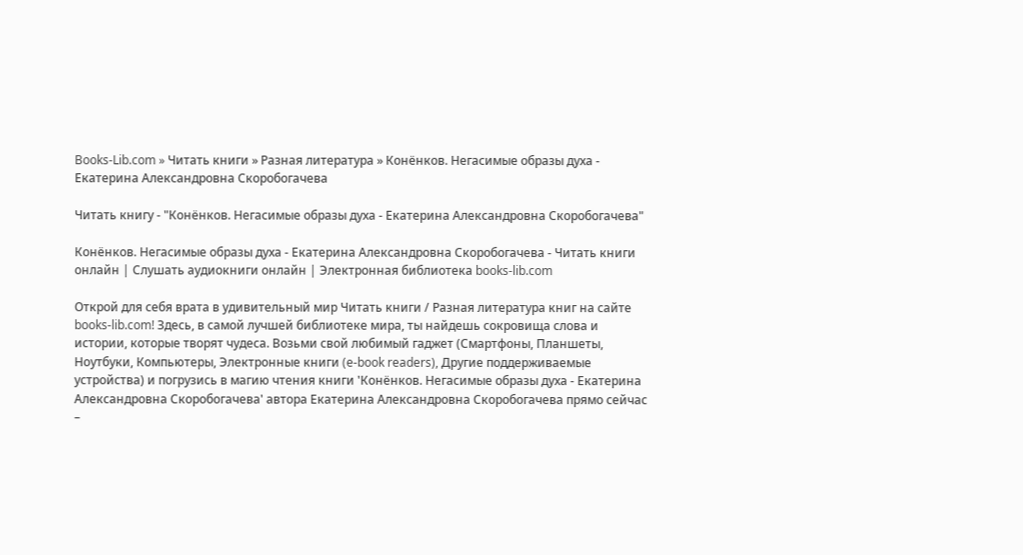Books-Lib.com » Читать книги » Разная литература » Конёнков. Негасимые образы духа - Екатерина Александровна Скоробогачева

Читать книгу - "Конёнков. Негасимые образы духа - Екатерина Александровна Скоробогачева"

Конёнков. Негасимые образы духа - Екатерина Александровна Скоробогачева - Читать книги онлайн | Слушать аудиокниги онлайн | Электронная библиотека books-lib.com

Открой для себя врата в удивительный мир Читать книги / Разная литература книг на сайте books-lib.com! Здесь, в самой лучшей библиотеке мира, ты найдешь сокровища слова и истории, которые творят чудеса. Возьми свой любимый гаджет (Смартфоны, Планшеты, Ноутбуки, Компьютеры, Электронные книги (e-book readers), Другие поддерживаемые устройства) и погрузись в магию чтения книги 'Конёнков. Негасимые образы духа - Екатерина Александровна Скоробогачева' автора Екатерина Александровна Скоробогачева прямо сейчас –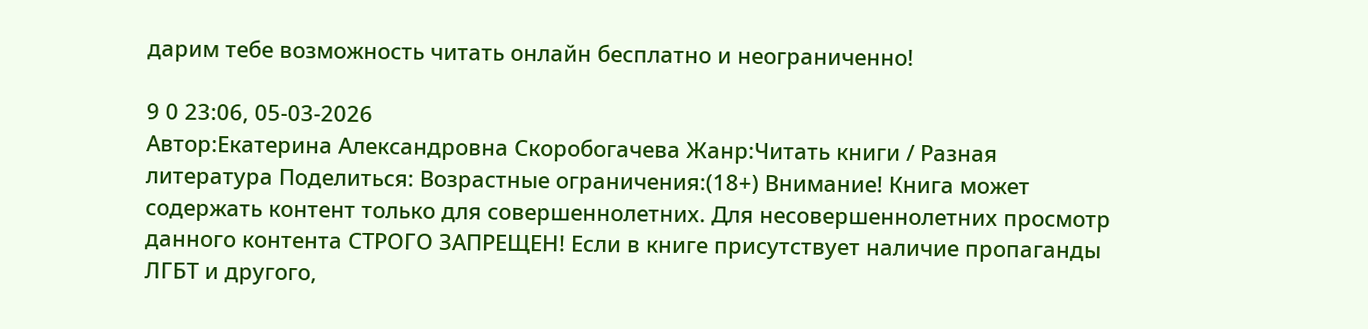дарим тебе возможность читать онлайн бесплатно и неограниченно!

9 0 23:06, 05-03-2026
Автор:Екатерина Александровна Скоробогачева Жанр:Читать книги / Разная литература Поделиться: Возрастные ограничения:(18+) Внимание! Книга может содержать контент только для совершеннолетних. Для несовершеннолетних просмотр данного контента СТРОГО ЗАПРЕЩЕН! Если в книге присутствует наличие пропаганды ЛГБТ и другого,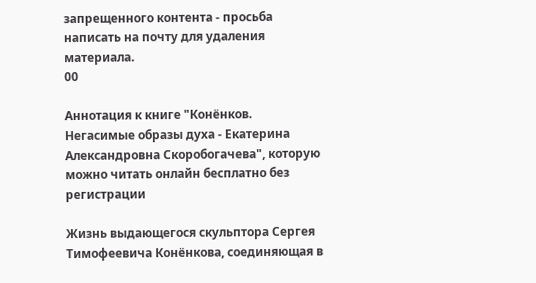запрещенного контента - просьба написать на почту для удаления материала.
00

Аннотация к книге "Конёнков. Негасимые образы духа - Екатерина Александровна Скоробогачева", которую можно читать онлайн бесплатно без регистрации

Жизнь выдающегося скульптора Сергея Тимофеевича Конёнкова, соединяющая в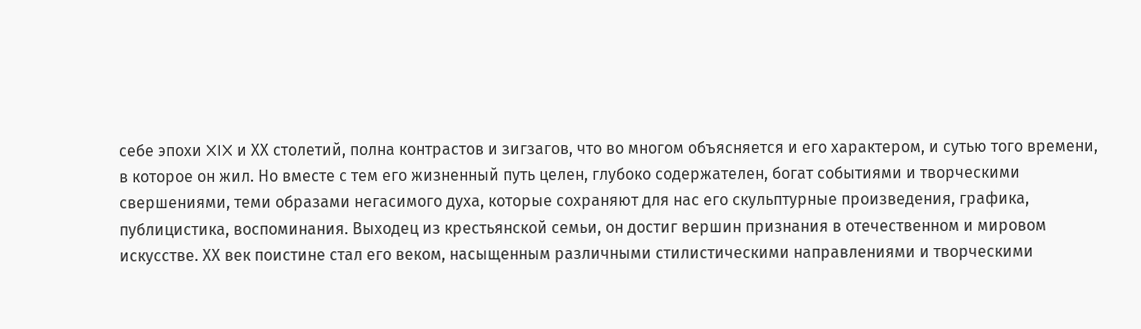себе эпохи XIX и ХХ столетий, полна контрастов и зигзагов, что во многом объясняется и его характером, и сутью того времени, в которое он жил. Но вместе с тем его жизненный путь целен, глубоко содержателен, богат событиями и творческими свершениями, теми образами негасимого духа, которые сохраняют для нас его скульптурные произведения, графика, публицистика, воспоминания. Выходец из крестьянской семьи, он достиг вершин признания в отечественном и мировом искусстве. ХХ век поистине стал его веком, насыщенным различными стилистическими направлениями и творческими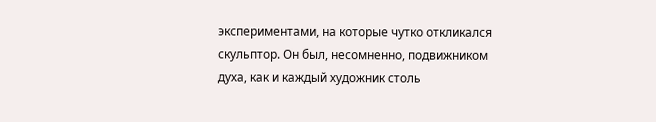экспериментами, на которые чутко откликался скульптор. Он был, несомненно, подвижником духа, как и каждый художник столь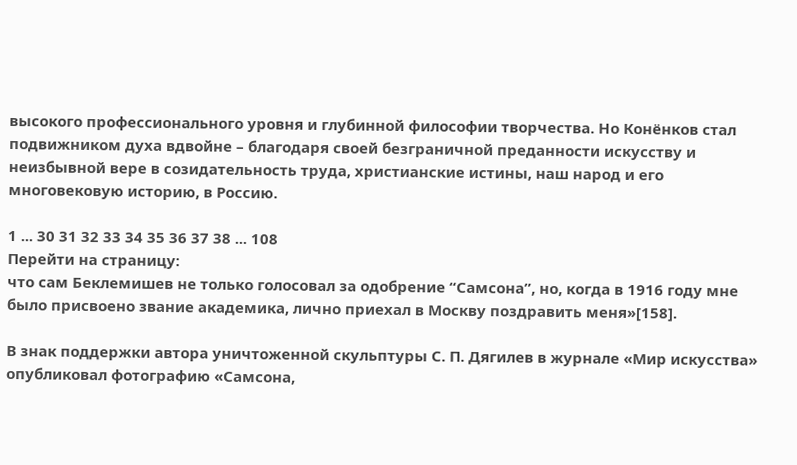высокого профессионального уровня и глубинной философии творчества. Но Конёнков стал подвижником духа вдвойне – благодаря своей безграничной преданности искусству и неизбывной вере в созидательность труда, христианские истины, наш народ и его многовековую историю, в Россию.

1 ... 30 31 32 33 34 35 36 37 38 ... 108
Перейти на страницу:
что сам Беклемишев не только голосовал за одобрение “Самсона”, но, когда в 1916 году мне было присвоено звание академика, лично приехал в Москву поздравить меня»[158].

В знак поддержки автора уничтоженной скульптуры С. П. Дягилев в журнале «Мир искусства» опубликовал фотографию «Самсона,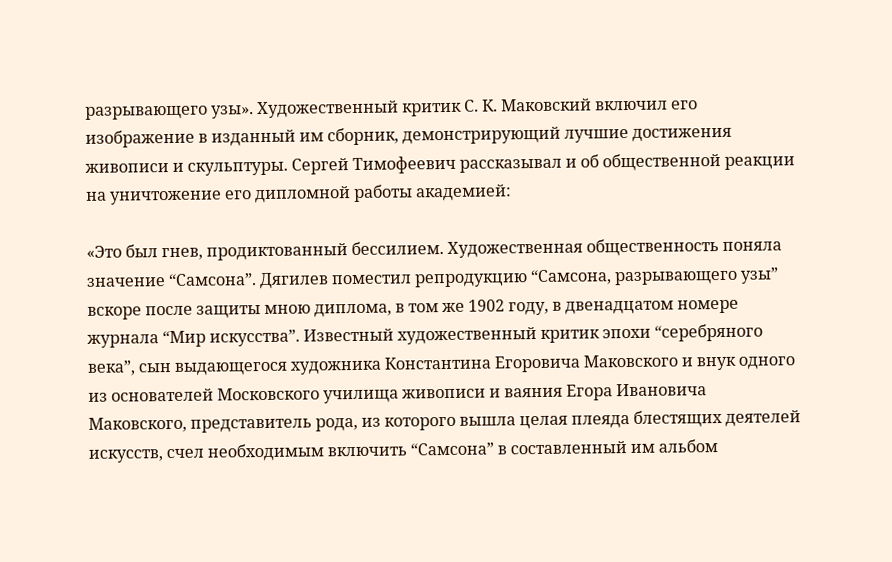разрывающего узы». Художественный критик С. К. Маковский включил его изображение в изданный им сборник, демонстрирующий лучшие достижения живописи и скульптуры. Сергей Тимофеевич рассказывал и об общественной реакции на уничтожение его дипломной работы академией:

«Это был гнев, продиктованный бессилием. Художественная общественность поняла значение “Самсона”. Дягилев поместил репродукцию “Самсона, разрывающего узы” вскоре после защиты мною диплома, в том же 1902 году, в двенадцатом номере журнала “Мир искусства”. Известный художественный критик эпохи “серебряного века”, сын выдающегося художника Константина Егоровича Маковского и внук одного из основателей Московского училища живописи и ваяния Егора Ивановича Маковского, представитель рода, из которого вышла целая плеяда блестящих деятелей искусств, счел необходимым включить “Самсона” в составленный им альбом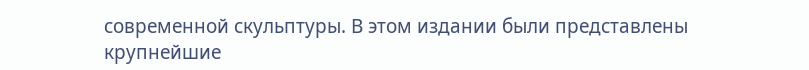современной скульптуры. В этом издании были представлены крупнейшие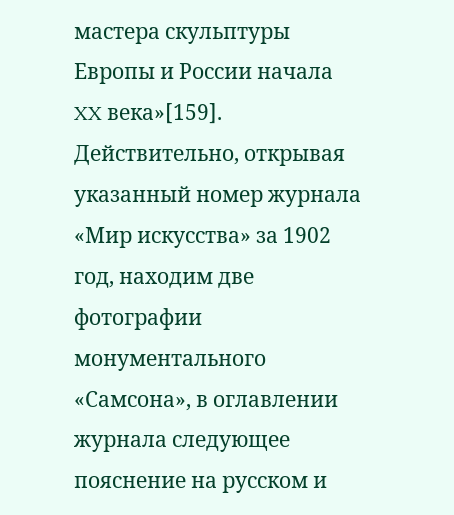мастера скульптуры Европы и России начала XX века»[159]. Действительно, открывая указанный номер журнала «Мир искусства» за 1902 год, находим две фотографии монументального «Самсона», в оглавлении журнала следующее пояснение на русском и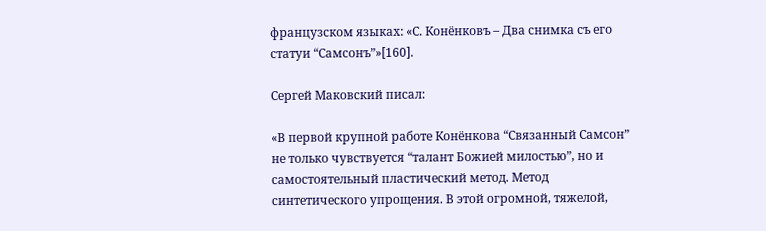французском языках: «С. Конёнковъ – Два снимка съ его статуи “Самсонъ”»[160].

Сергей Маковский писал:

«В первой крупной работе Конёнкова “Связанный Самсон” не только чувствуется “талант Божией милостью”, но и самостоятельный пластический метод. Метод синтетического упрощения. В этой огромной, тяжелой,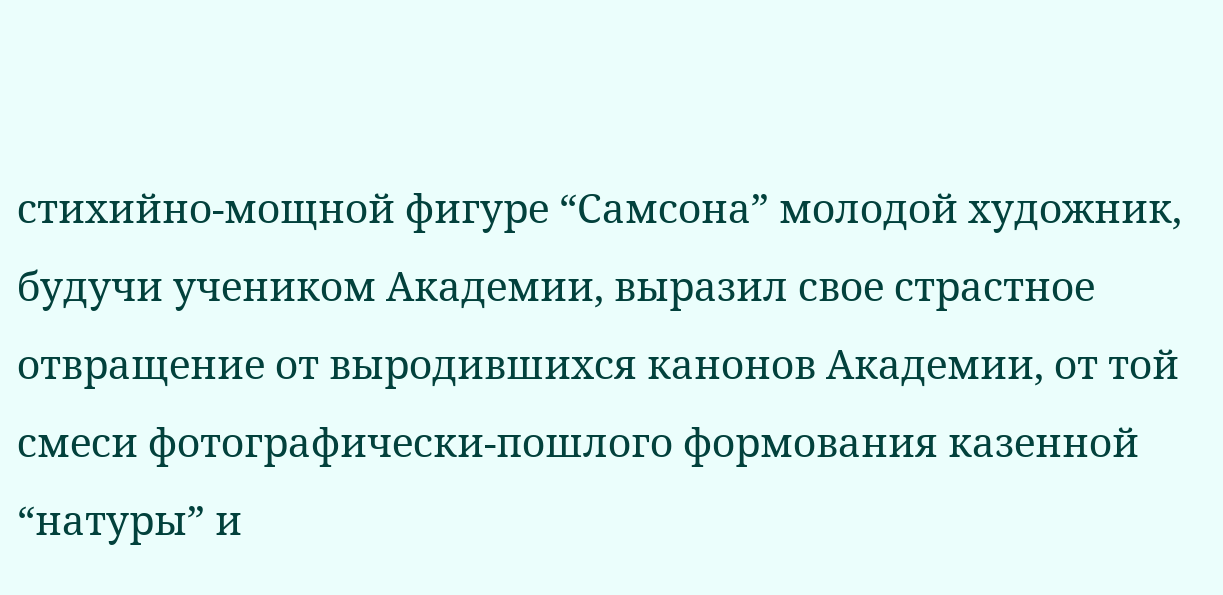стихийно-мощной фигуре “Самсона” молодой художник, будучи учеником Академии, выразил свое страстное отвращение от выродившихся канонов Академии, от той смеси фотографически-пошлого формования казенной “натуры” и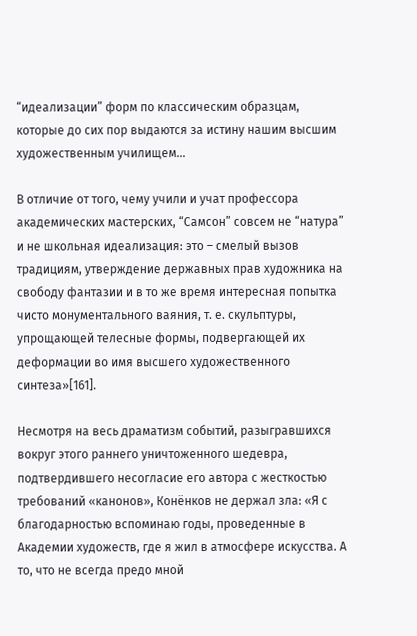“идеализации” форм по классическим образцам, которые до сих пор выдаются за истину нашим высшим художественным училищем…

В отличие от того, чему учили и учат профессора академических мастерских, “Самсон” совсем не “натура” и не школьная идеализация: это – смелый вызов традициям, утверждение державных прав художника на свободу фантазии и в то же время интересная попытка чисто монументального ваяния, т. е. скульптуры, упрощающей телесные формы, подвергающей их деформации во имя высшего художественного синтеза»[161].

Несмотря на весь драматизм событий, разыгравшихся вокруг этого раннего уничтоженного шедевра, подтвердившего несогласие его автора с жесткостью требований «канонов», Конёнков не держал зла: «Я с благодарностью вспоминаю годы, проведенные в Академии художеств, где я жил в атмосфере искусства. А то, что не всегда предо мной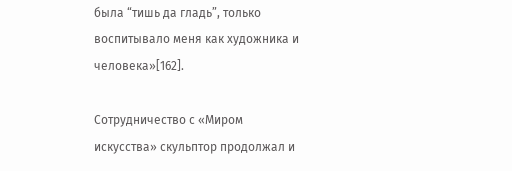была “тишь да гладь”, только воспитывало меня как художника и человека»[162].

Сотрудничество с «Миром искусства» скульптор продолжал и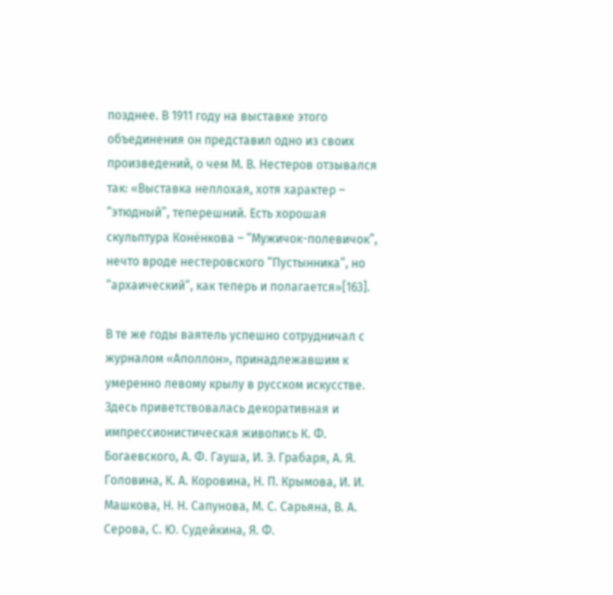позднее. В 1911 году на выставке этого объединения он представил одно из своих произведений, о чем М. В. Нестеров отзывался так: «Выставка неплохая, хотя характер – “этюдный”, теперешний. Есть хорошая скульптура Конёнкова – “Мужичок-полевичок”, нечто вроде нестеровского “Пустынника”, но “архаический”, как теперь и полагается»[163].

В те же годы ваятель успешно сотрудничал с журналом «Аполлон», принадлежавшим к умеренно левому крылу в русском искусстве. Здесь приветствовалась декоративная и импрессионистическая живопись К. Ф. Богаевского, А. Ф. Гауша, И. Э. Грабаря, А. Я. Головина, К. А. Коровина, Н. П. Крымова, И. И. Машкова, Н. Н. Сапунова, М. С. Сарьяна, В. А. Серова, С. Ю. Судейкина, Я. Ф.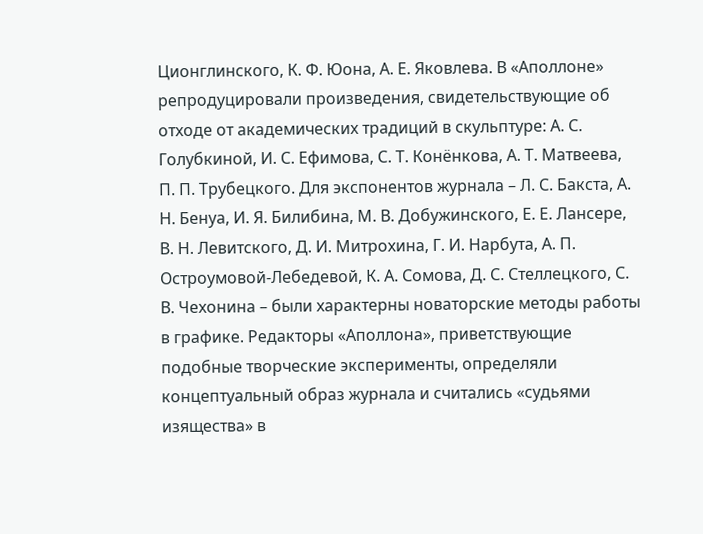Ционглинского, К. Ф. Юона, А. Е. Яковлева. В «Аполлоне» репродуцировали произведения, свидетельствующие об отходе от академических традиций в скульптуре: А. С. Голубкиной, И. С. Ефимова, С. Т. Конёнкова, А. Т. Матвеева, П. П. Трубецкого. Для экспонентов журнала – Л. С. Бакста, А. Н. Бенуа, И. Я. Билибина, М. В. Добужинского, Е. Е. Лансере, В. Н. Левитского, Д. И. Митрохина, Г. И. Нарбута, А. П. Остроумовой-Лебедевой, К. А. Сомова, Д. С. Стеллецкого, С. В. Чехонина – были характерны новаторские методы работы в графике. Редакторы «Аполлона», приветствующие подобные творческие эксперименты, определяли концептуальный образ журнала и считались «судьями изящества» в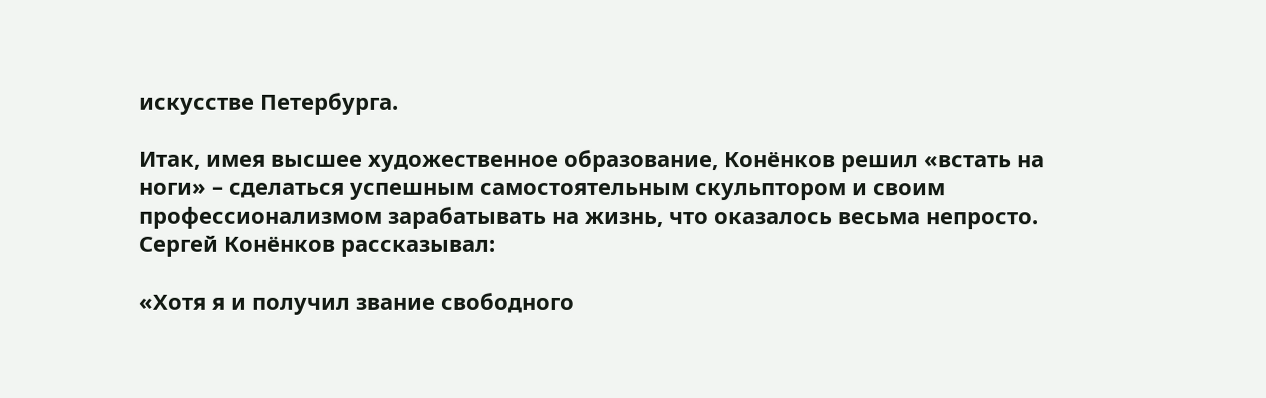искусстве Петербурга.

Итак, имея высшее художественное образование, Конёнков решил «встать на ноги» – сделаться успешным самостоятельным скульптором и своим профессионализмом зарабатывать на жизнь, что оказалось весьма непросто. Сергей Конёнков рассказывал:

«Хотя я и получил звание свободного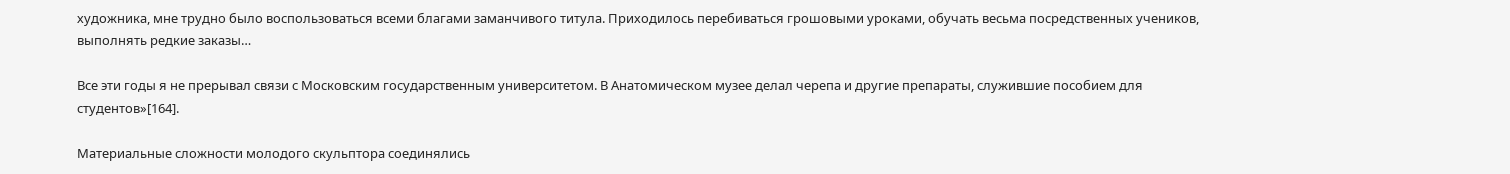художника, мне трудно было воспользоваться всеми благами заманчивого титула. Приходилось перебиваться грошовыми уроками, обучать весьма посредственных учеников, выполнять редкие заказы…

Все эти годы я не прерывал связи с Московским государственным университетом. В Анатомическом музее делал черепа и другие препараты, служившие пособием для студентов»[164].

Материальные сложности молодого скульптора соединялись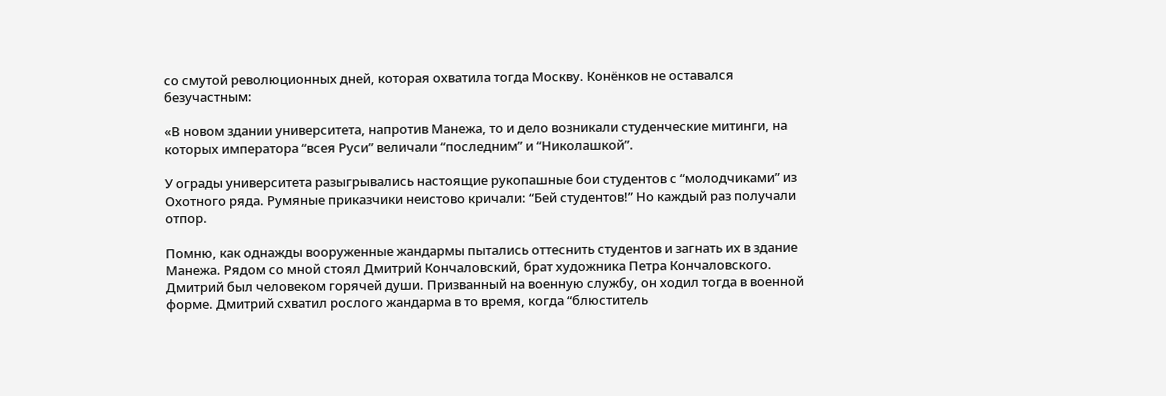со смутой революционных дней, которая охватила тогда Москву. Конёнков не оставался безучастным:

«В новом здании университета, напротив Манежа, то и дело возникали студенческие митинги, на которых императора “всея Руси” величали “последним” и “Николашкой”.

У ограды университета разыгрывались настоящие рукопашные бои студентов с “молодчиками” из Охотного ряда. Румяные приказчики неистово кричали: “Бей студентов!” Но каждый раз получали отпор.

Помню, как однажды вооруженные жандармы пытались оттеснить студентов и загнать их в здание Манежа. Рядом со мной стоял Дмитрий Кончаловский, брат художника Петра Кончаловского. Дмитрий был человеком горячей души. Призванный на военную службу, он ходил тогда в военной форме. Дмитрий схватил рослого жандарма в то время, когда “блюститель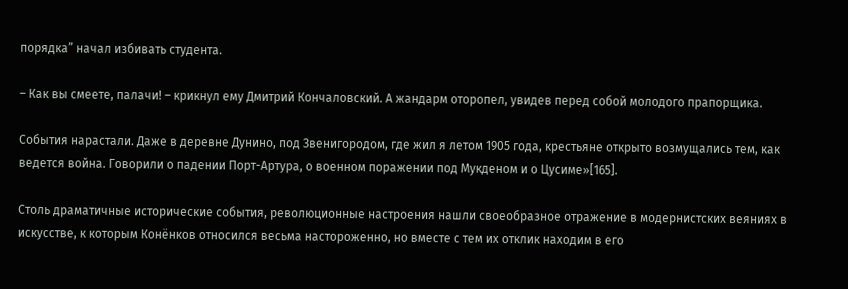порядка” начал избивать студента.

– Как вы смеете, палачи! – крикнул ему Дмитрий Кончаловский. А жандарм оторопел, увидев перед собой молодого прапорщика.

События нарастали. Даже в деревне Дунино, под Звенигородом, где жил я летом 1905 года, крестьяне открыто возмущались тем, как ведется война. Говорили о падении Порт-Артура, о военном поражении под Мукденом и о Цусиме»[165].

Столь драматичные исторические события, революционные настроения нашли своеобразное отражение в модернистских веяниях в искусстве, к которым Конёнков относился весьма настороженно, но вместе с тем их отклик находим в его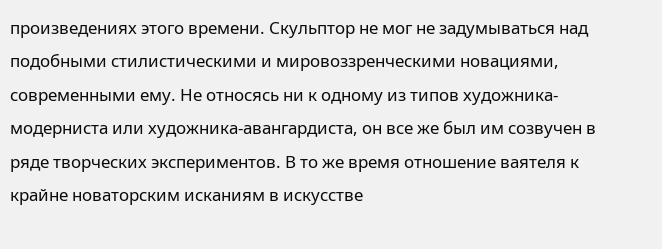произведениях этого времени. Скульптор не мог не задумываться над подобными стилистическими и мировоззренческими новациями, современными ему. Не относясь ни к одному из типов художника-модерниста или художника-авангардиста, он все же был им созвучен в ряде творческих экспериментов. В то же время отношение ваятеля к крайне новаторским исканиям в искусстве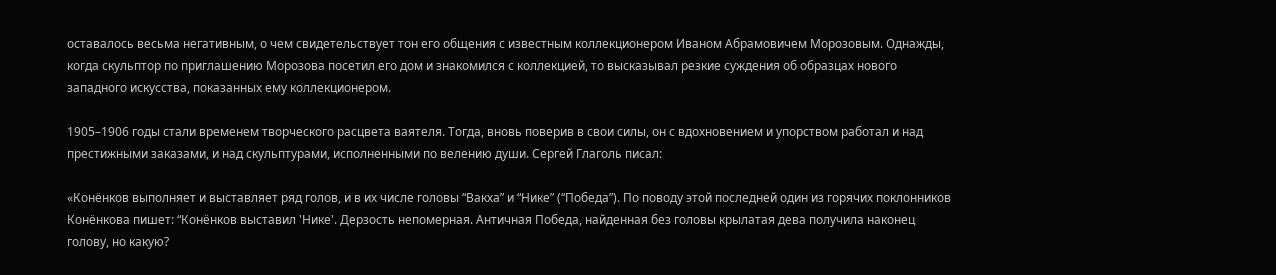оставалось весьма негативным, о чем свидетельствует тон его общения с известным коллекционером Иваном Абрамовичем Морозовым. Однажды, когда скульптор по приглашению Морозова посетил его дом и знакомился с коллекцией, то высказывал резкие суждения об образцах нового западного искусства, показанных ему коллекционером.

1905–1906 годы стали временем творческого расцвета ваятеля. Тогда, вновь поверив в свои силы, он с вдохновением и упорством работал и над престижными заказами, и над скульптурами, исполненными по велению души. Сергей Глаголь писал:

«Конёнков выполняет и выставляет ряд голов, и в их числе головы “Вакха” и “Нике” (“Победа”). По поводу этой последней один из горячих поклонников Конёнкова пишет: “Конёнков выставил 'Нике'. Дерзость непомерная. Античная Победа, найденная без головы крылатая дева получила наконец голову, но какую?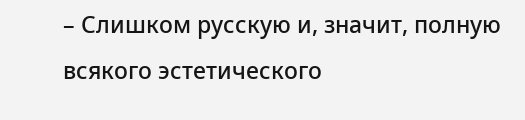– Слишком русскую и, значит, полную всякого эстетического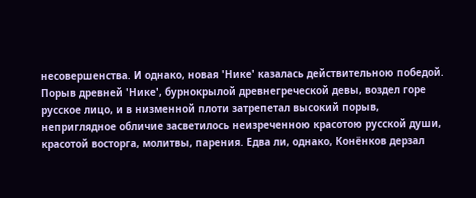несовершенства. И однако, новая 'Нике' казалась действительною победой. Порыв древней 'Нике', бурнокрылой древнегреческой девы, воздел горе русское лицо, и в низменной плоти затрепетал высокий порыв, неприглядное обличие засветилось неизреченною красотою русской души, красотой восторга, молитвы, парения. Едва ли, однако, Конёнков дерзал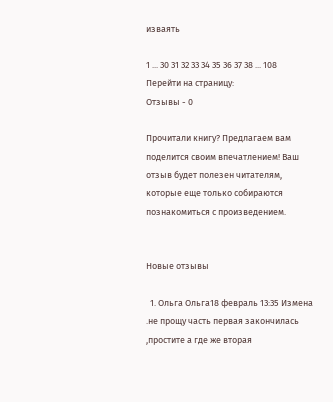изваять

1 ... 30 31 32 33 34 35 36 37 38 ... 108
Перейти на страницу:
Отзывы - 0

Прочитали книгу? Предлагаем вам поделится своим впечатлением! Ваш отзыв будет полезен читателям, которые еще только собираются познакомиться с произведением.


Новые отзывы

  1. Ольга Ольга18 февраль 13:35 Измена .не прощу часть первая закончилась ,простите а где же вторая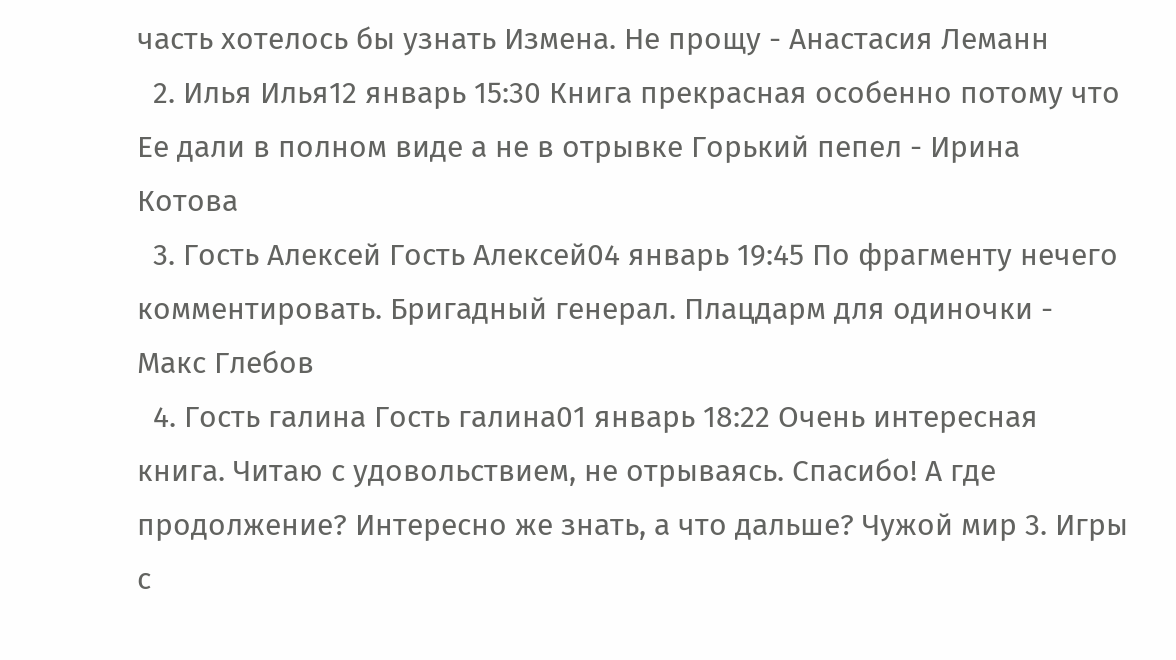часть хотелось бы узнать Измена. Не прощу - Анастасия Леманн
  2. Илья Илья12 январь 15:30 Книга прекрасная особенно потому что Ее дали в полном виде а не в отрывке Горький пепел - Ирина Котова
  3. Гость Алексей Гость Алексей04 январь 19:45 По фрагменту нечего комментировать. Бригадный генерал. Плацдарм для одиночки - Макс Глебов
  4. Гость галина Гость галина01 январь 18:22 Очень интересная книга. Читаю с удовольствием, не отрываясь. Спасибо! А где продолжение? Интересно же знать, а что дальше? Чужой мир 3. Игры с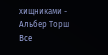хищниками - Альбер Торш
Все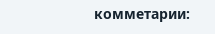комметарии: